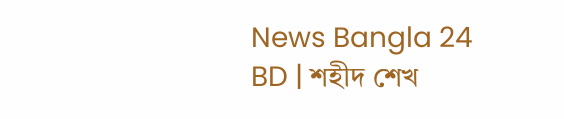News Bangla 24 BD | শহীদ শেখ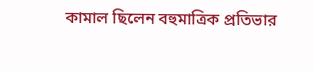কামাল ছিলেন বহুমাত্রিক প্রতিভার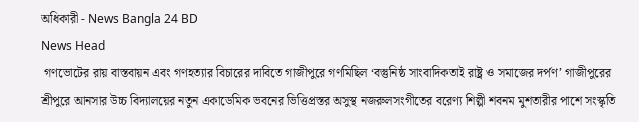অধিকারী - News Bangla 24 BD
News Head
 গণভোটের রায় বাস্তবায়ন এবং গণহত্যার বিচারের দাবিতে গাজীপুরে গণমিছিল ‘বস্তুনিষ্ঠ সাংবাদিকতাই রাষ্ট্র ও সমাজের দর্পণ’ গাজীপুরের শ্রীপুরে আনসার উচ্চ বিদ্যালয়ের নতুন একাডেমিক ভবনের ভিত্তিপ্রস্তর অসুস্থ নজরুলসংগীতের বরেণ্য শিল্পী শবনম মুশতারীর পাশে সংস্কৃতি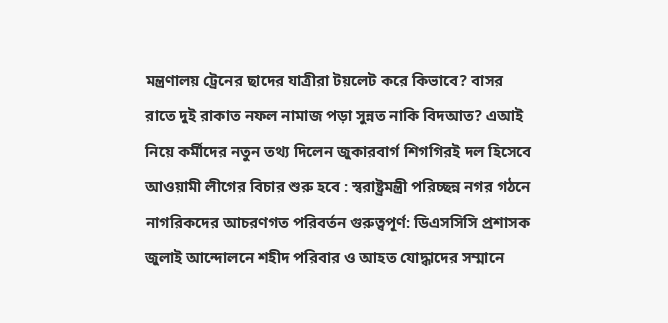মন্ত্রণালয় ট্রেনের ছাদের যাত্রীরা টয়লেট করে কিভাবে? বাসর রাতে দুই রাকাত নফল নামাজ পড়া সুন্নত নাকি বিদআত? এআই নিয়ে কর্মীদের নতুন তথ্য দিলেন জুকারবার্গ শিগগিরই দল হিসেবে আওয়ামী লীগের বিচার শুরু হবে : স্বরাষ্ট্রমন্ত্রী পরিচ্ছন্ন নগর গঠনে নাগরিকদের আচরণগত পরিবর্তন গুরুত্বপূর্ণ: ডিএসসিসি প্রশাসক জুলাই আন্দোলনে শহীদ পরিবার ও আহত যোদ্ধাদের সম্মানে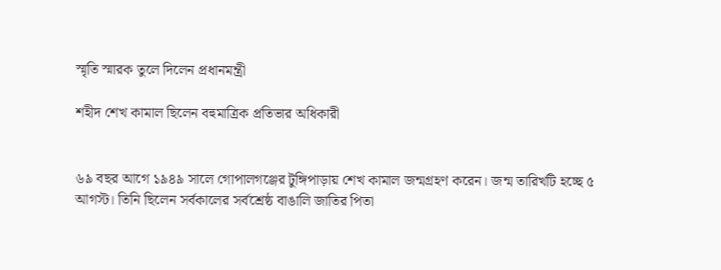স্মৃতি স্মারক তুলে দিলেন প্রধানমন্ত্রী

শহীদ শেখ কামাল ছিলেন বহুমাত্রিক প্রতিভার অধিকারী


৬৯ বছর আগে ১৯৪৯ সালে গোপালগঞ্জের টুঙ্গিপাড়ায় শেখ কামাল জন্মগ্রহণ করেন। জন্ম তারিখটি হচ্ছে ৫ আগস্ট। তিনি ছিলেন সর্বকালের সর্বশ্রেষ্ঠ বাঙালি জাতির পিতা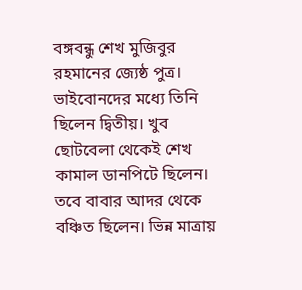বঙ্গবন্ধু শেখ মুজিবুর রহমানের জ্যেষ্ঠ পুত্র। ভাইবোনদের মধ্যে তিনি ছিলেন দ্বিতীয়। খুব ছোটবেলা থেকেই শেখ কামাল ডানপিটে ছিলেন। তবে বাবার আদর থেকে বঞ্চিত ছিলেন। ভিন্ন মাত্রায়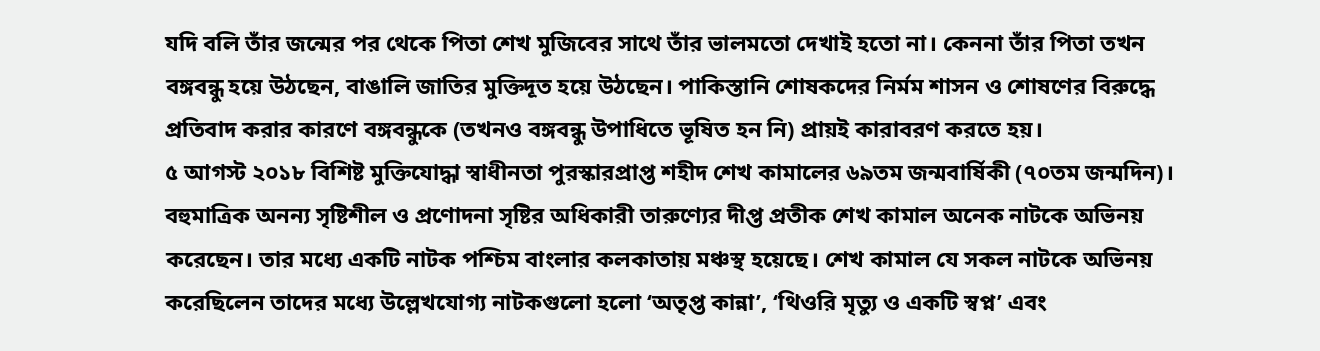যদি বলি তাঁর জন্মের পর থেকে পিতা শেখ মুজিবের সাথে তাঁর ভালমতো দেখাই হতো না। কেননা তাঁর পিতা তখন বঙ্গবন্ধু হয়ে উঠছেন, বাঙালি জাতির মুক্তিদূত হয়ে উঠছেন। পাকিস্তানি শোষকদের নির্মম শাসন ও শোষণের বিরুদ্ধে প্রতিবাদ করার কারণে বঙ্গবন্ধুকে (তখনও বঙ্গবন্ধু উপাধিতে ভূষিত হন নি) প্রায়ই কারাবরণ করতে হয়।
৫ আগস্ট ২০১৮ বিশিষ্ট মুক্তিযোদ্ধা স্বাধীনতা পুরস্কারপ্রাপ্ত শহীদ শেখ কামালের ৬৯তম জন্মবার্ষিকী (৭০তম জন্মদিন)। বহুমাত্রিক অনন্য সৃষ্টিশীল ও প্রণোদনা সৃষ্টির অধিকারী তারুণ্যের দীপ্ত প্রতীক শেখ কামাল অনেক নাটকে অভিনয় করেছেন। তার মধ্যে একটি নাটক পশ্চিম বাংলার কলকাতায় মঞ্চস্থ হয়েছে। শেখ কামাল যে সকল নাটকে অভিনয় করেছিলেন তাদের মধ্যে উল্লেখযোগ্য নাটকগুলো হলো ‘অতৃপ্ত কান্না’, ‘থিওরি মৃত্যু ও একটি স্বপ্ন’ এবং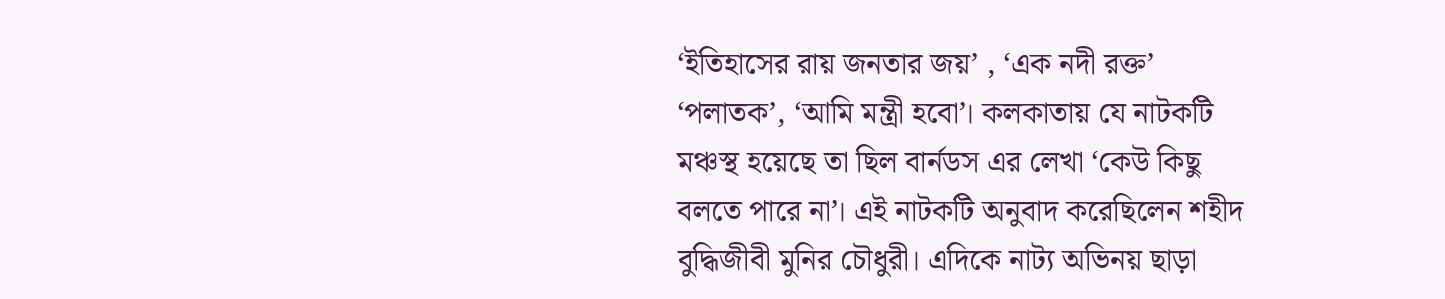‘ইতিহাসের রায় জনতার জয়’ , ‘এক নদী রক্ত’ ‘পলাতক’, ‘আমি মন্ত্রী হবো’। কলকাতায় যে নাটকটি মঞ্চস্থ হয়েছে তা ছিল বার্নডস এর লেখা ‘কেউ কিছু বলতে পারে না’। এই নাটকটি অনুবাদ করেছিলেন শহীদ বুদ্ধিজীবী মুনির চৌধুরী। এদিকে নাট্য অভিনয় ছাড়া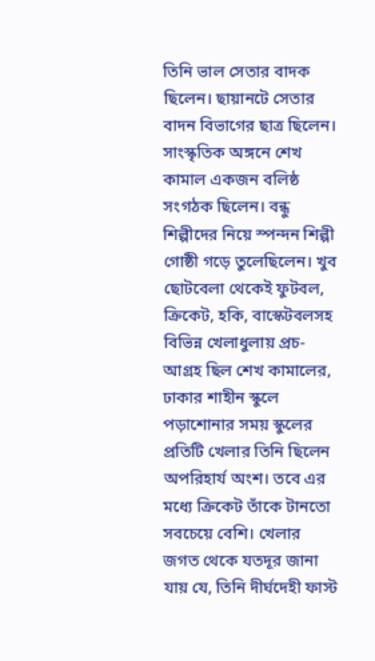তিনি ভাল সেতার বাদক ছিলেন। ছায়ানটে সেতার বাদন বিভাগের ছাত্র ছিলেন। সাংস্কৃতিক অঙ্গনে শেখ কামাল একজন বলিষ্ঠ সংগঠক ছিলেন। বন্ধু শিল্পীদের নিয়ে স্পন্দন শিল্পী গোষ্ঠী গড়ে তুলেছিলেন। খুব ছোটবেলা থেকেই ফুটবল, ক্রিকেট, হকি, বাস্কেটবলসহ বিভিন্ন খেলাধুলায় প্রচ- আগ্রহ ছিল শেখ কামালের, ঢাকার শাহীন স্কুলে পড়াশোনার সময় স্কুলের প্রতিটি খেলার তিনি ছিলেন অপরিহার্য অংশ। তবে এর মধ্যে ক্রিকেট তাঁকে টানতো সবচেয়ে বেশি। খেলার জগত থেকে যতদূর জানা যায় যে, তিনি দীর্ঘদেহী ফাস্ট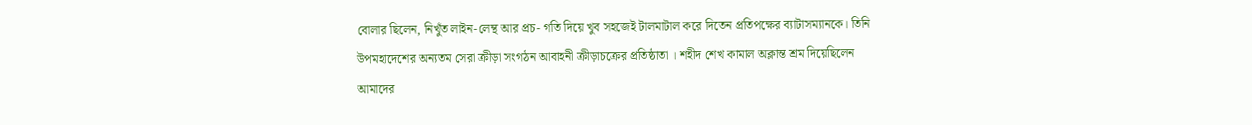বোলার ছিলেন, নিখুঁত লাইন-লেন্থ আর প্রচ- গতি দিয়ে খুব সহজেই টালমাটাল করে দিতেন প্রতিপক্ষের ব্যাটাসম্যানকে। তিনি উপমহাদেশের অন্যতম সেরা ক্রীড়া সংগঠন আবাহনী ক্রীড়াচক্রের প্রতিষ্ঠাতা । শহীদ শেখ কামাল অক্লান্ত শ্রম দিয়েছিলেন আমাদের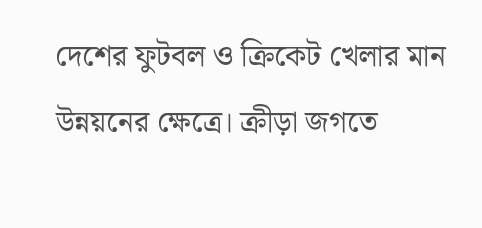দেশের ফুটবল ও ক্রিকেট খেলার মান উন্নয়নের ক্ষেত্রে। ক্রীড়া জগতে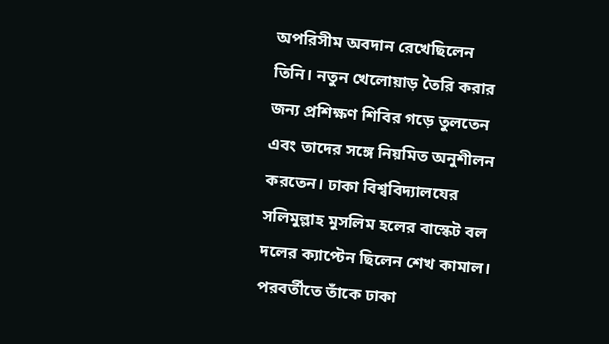অপরিসীম অবদান রেখেছিলেন তিনি। নতুন খেলোয়াড় তৈরি করার জন্য প্রশিক্ষণ শিবির গড়ে তুলতেন এবং তাদের সঙ্গে নিয়মিত অনুশীলন করতেন। ঢাকা বিশ্ববিদ্যালযের সলিমুল্লাহ মুসলিম হলের বাস্কেট বল দলের ক্যাপ্টেন ছিলেন শেখ কামাল। পরবর্তীতে তাঁকে ঢাকা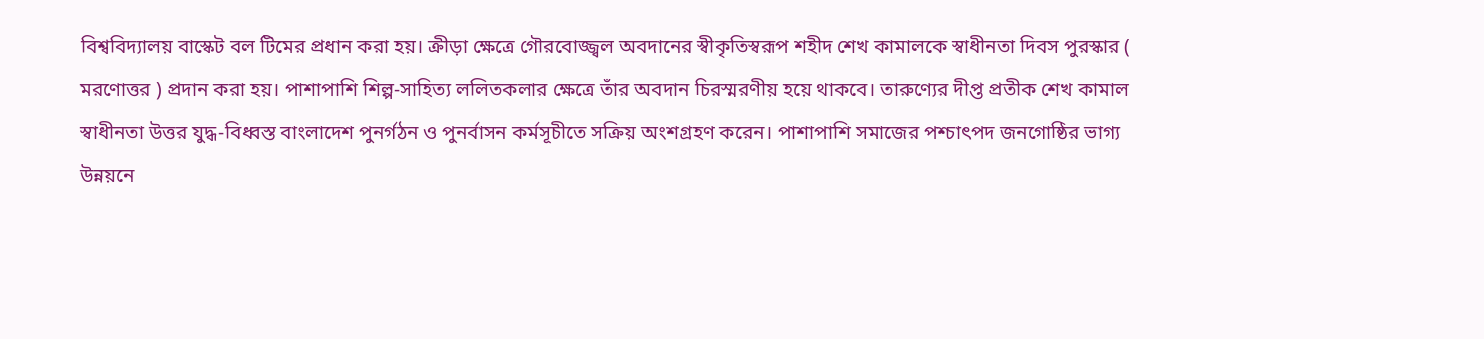বিশ্ববিদ্যালয় বাস্কেট বল টিমের প্রধান করা হয়। ক্রীড়া ক্ষেত্রে গৌরবোজ্জ্বল অবদানের স্বীকৃতিস্বরূপ শহীদ শেখ কামালকে স্বাধীনতা দিবস পুরস্কার ( মরণোত্তর ) প্রদান করা হয়। পাশাপাশি শিল্প-সাহিত্য ললিতকলার ক্ষেত্রে তাঁর অবদান চিরস্মরণীয় হয়ে থাকবে। তারুণ্যের দীপ্ত প্রতীক শেখ কামাল স্বাধীনতা উত্তর যুদ্ধ-বিধ্বস্ত বাংলাদেশ পুনর্গঠন ও পুনর্বাসন কর্মসূচীতে সক্রিয় অংশগ্রহণ করেন। পাশাপাশি সমাজের পশ্চাৎপদ জনগোষ্ঠির ভাগ্য উন্নয়নে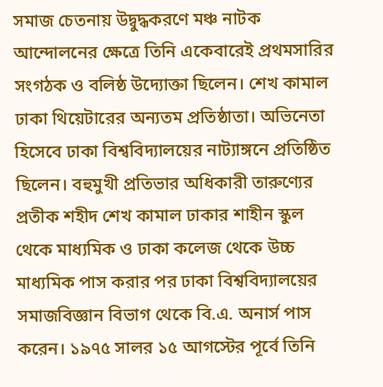সমাজ চেতনায় উদ্বুদ্ধকরণে মঞ্চ নাটক আন্দোলনের ক্ষেত্রে তিনি একেবারেই প্রথমসারির সংগঠক ও বলিষ্ঠ উদ্যোক্তা ছিলেন। শেখ কামাল ঢাকা থিয়েটারের অন্যতম প্রতিষ্ঠাতা। অভিনেতা হিসেবে ঢাকা বিশ্ববিদ্যালয়ের নাট্যাঙ্গনে প্রতিষ্ঠিত ছিলেন। বহুমুখী প্রতিভার অধিকারী তারুণ্যের প্রতীক শহীদ শেখ কামাল ঢাকার শাহীন স্কুল থেকে মাধ্যমিক ও ঢাকা কলেজ থেকে উচ্চ মাধ্যমিক পাস করার পর ঢাকা বিশ্ববিদ্যালয়ের সমাজবিজ্ঞান বিভাগ থেকে বি.এ. অনার্স পাস করেন। ১৯৭৫ সালর ১৫ আগস্টের পূর্বে তিনি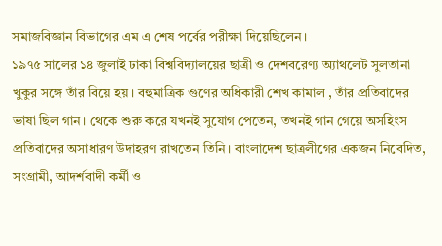সমাজবিজ্ঞান বিভাগের এম এ শেষ পর্বের পরীক্ষা দিয়েছিলেন।
১৯৭৫ সালের ১৪ জুলাই ঢাকা বিশ্ববিদ্যালয়ের ছাত্রী ও দেশবরেণ্য অ্যাথলেট সুলতানা খুকুর সঙ্গে তাঁর বিয়ে হয়। বহুমাত্রিক গুণের অধিকারী শেখ কামাল , তাঁর প্রতিবাদের ভাষা ছিল গান। থেকে শুরু করে যখনই সুযোগ পেতেন, তখনই গান গেয়ে অসহিংস প্রতিবাদের অসাধারণ উদাহরণ রাখতেন তিনি। বাংলাদেশ ছাত্রলীগের একজন নিবেদিত, সংগ্রামী, আদর্শবাদী কর্মী ও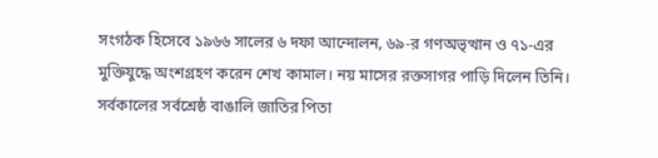সংগঠক হিসেবে ১৯৬৬ সালের ৬ দফা আন্দোলন, ৬৯-র গণঅভৃত্থান ও ৭১-এর মুক্তিযুদ্ধে অংশগ্রহণ করেন শেখ কামাল। নয় মাসের রক্তসাগর পাড়ি দিলেন তিনি। সর্বকালের সর্বশ্রেষ্ঠ বাঙালি জাতির পিতা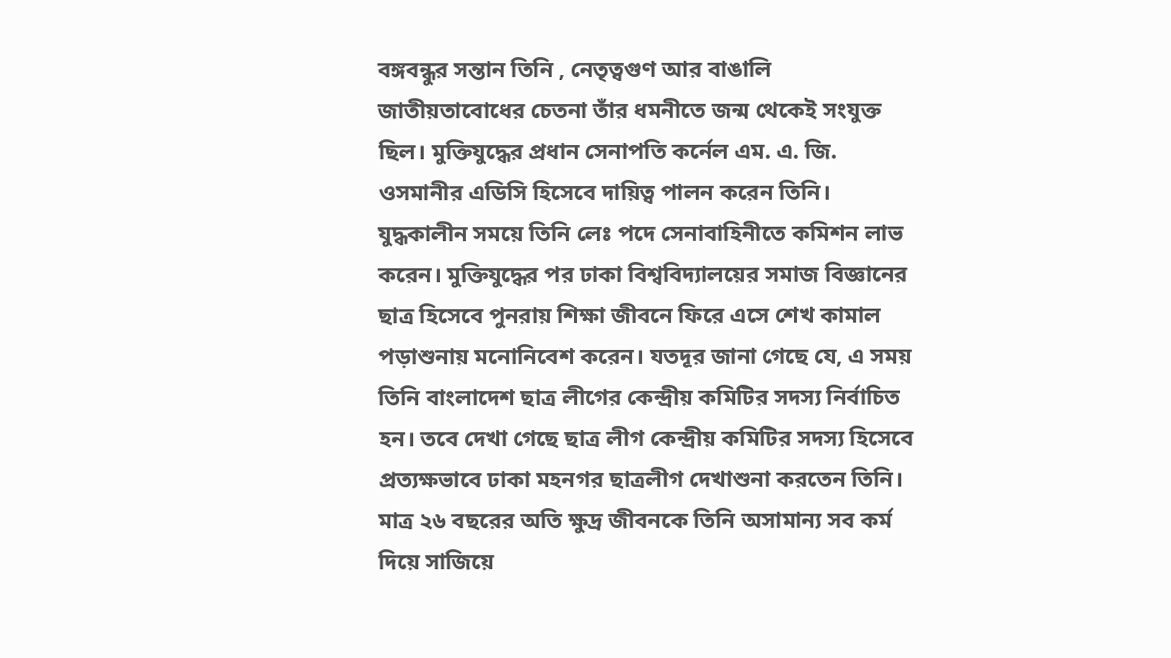বঙ্গবন্ধুর সন্তান তিনি , নেতৃত্বগুণ আর বাঙালি জাতীয়তাবোধের চেতনা তাঁর ধমনীতে জন্ম থেকেই সংযুক্ত ছিল। মুক্তিযুদ্ধের প্রধান সেনাপতি কর্নেল এম. এ. জি. ওসমানীর এডিসি হিসেবে দায়িত্ব পালন করেন তিনি। যুদ্ধকালীন সময়ে তিনি লেঃ পদে সেনাবাহিনীতে কমিশন লাভ করেন। মুক্তিযুদ্ধের পর ঢাকা বিশ্ববিদ্যালয়ের সমাজ বিজ্ঞানের ছাত্র হিসেবে পুনরায় শিক্ষা জীবনে ফিরে এসে শেখ কামাল পড়াশুনায় মনোনিবেশ করেন। যতদূর জানা গেছে যে, এ সময় তিনি বাংলাদেশ ছাত্র লীগের কেন্দ্রীয় কমিটির সদস্য নির্বাচিত হন। তবে দেখা গেছে ছাত্র লীগ কেন্দ্রীয় কমিটির সদস্য হিসেবে প্রত্যক্ষভাবে ঢাকা মহনগর ছাত্রলীগ দেখাশুনা করতেন তিনি। মাত্র ২৬ বছরের অতি ক্ষুদ্র জীবনকে তিনি অসামান্য সব কর্ম দিয়ে সাজিয়ে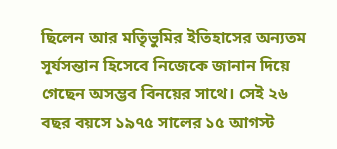ছিলেন আর মতিৃভুমির ইতিহাসের অন্যতম সূর্যসন্তান হিসেবে নিজেকে জানান দিয়ে গেছেন অসম্ভব বিনয়ের সাথে। সেই ২৬ বছর বয়সে ১৯৭৫ সালের ১৫ আগস্ট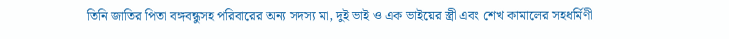তিনি জাতির পিতা বঙ্গবন্ধুসহ পরিবারের অন্য সদস্য মা, দুই ভাই ও এক ভাইয়ের স্ত্রী এবং শেখ কামালের সহধর্মিণী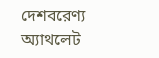দেশবরেণ্য অ্যাথলেট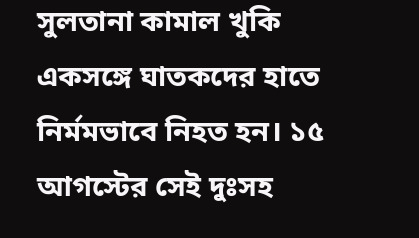সুলতানা কামাল খুকি একসঙ্গে ঘাতকদের হাতে নির্মমভাবে নিহত হন। ১৫ আগস্টের সেই দুঃসহ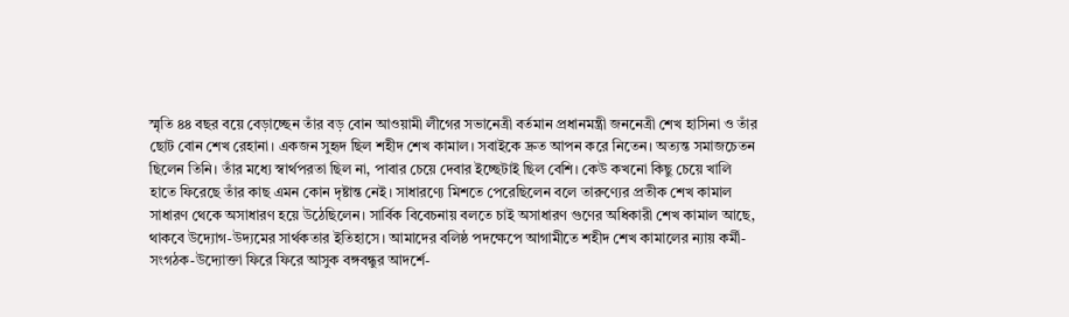স্মৃতি ৪৪ বছর বয়ে বেড়াচ্ছেন তাঁর বড় বোন আওয়ামী লীগের সভানেত্রী বর্তমান প্রধানমন্ত্রী জননেত্রী শেখ হাসিনা ও তাঁর ছোট বোন শেখ রেহানা। একজন সুহৃদ ছিল শহীদ শেখ কামাল। সবাইকে দ্রুত আপন করে নিতেন। অত্যন্ত সমাজচেতন ছিলেন তিনি। তাঁর মধ্যে স্বার্থপরতা ছিল না, পাবার চেয়ে দেবার ইচ্ছেটাই ছিল বেশি। কেউ কখনো কিছু চেয়ে খালি হাতে ফিরেছে তাঁর কাছ এমন কোন দৃষ্টান্ত নেই। সাধারণ্যে মিশতে পেরেছিলেন বলে তারুণ্যের প্রতীক শেখ কামাল সাধারণ থেকে অসাধারণ হয়ে উঠেছিলেন। সার্বিক বিবেচনায় বলতে চাই অসাধারণ গুণের অধিকারী শেখ কামাল আছে, থাকবে উদ্যোগ-উদ্যমের সার্থকতার ইতিহাসে। আমাদের বলিষ্ঠ পদক্ষেপে আগামীতে শহীদ শেখ কামালের ন্যায় কর্মী-সংগঠক-উদ্যোক্তা ফিরে ফিরে আসুক বঙ্গবন্ধুর আদর্শে-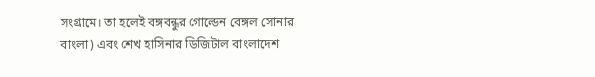সংগ্রামে। তা হলেই বঙ্গবন্ধুর গোল্ডেন বেঙ্গল সোনার বাংলা) এবং শেখ হাসিনার ডিজিটাল বাংলাদেশ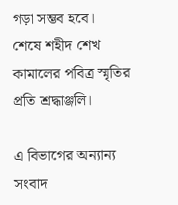গড়া সম্ভব হবে।
শেষে শহীদ শেখ কামালের পবিত্র স্মৃতির প্রতি শ্রদ্ধাঞ্জলি।

এ বিভাগের অন্যান্য সংবাদ